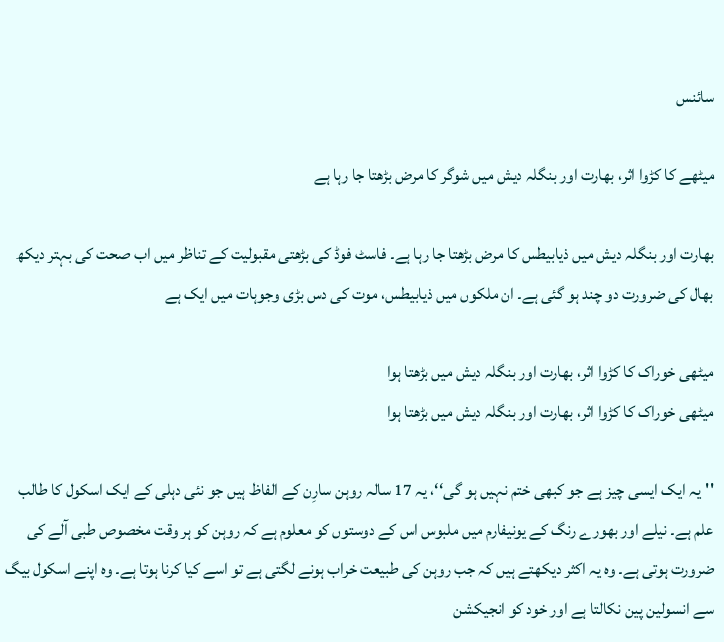سائنس

میٹھے کا کڑوا اثر، بھارت اور بنگلہ دیش میں شوگر کا مرض بڑھتا جا رہا ہے

بھارت اور بنگلہ دیش میں ذیابیطس کا مرض بڑھتا جا رہا ہے۔ فاسٹ فوڈ کی بڑھتی مقبولیت کے تناظر میں اب صحت کی بہتر دیکھ بھال کی ضرورت دو چند ہو گئی ہے۔ ان ملکوں میں ذیابیطس، موت کی دس بڑی وجوہات میں ایک ہے

میٹھی خوراک کا کڑوا اثر، بھارت اور بنگلہ دیش میں بڑھتا ہوا
میٹھی خوراک کا کڑوا اثر، بھارت اور بنگلہ دیش میں بڑھتا ہوا

''یہ ایک ایسی چیز ہے جو کبھی ختم نہیں ہو گی‘‘، یہ 17 سالہ روہن سارِن کے الفاظ ہیں جو نئی دہلی کے ایک اسکول کا طالب علم ہے۔ نیلے اور بھورے رنگ کے یونیفارم میں ملبوس اس کے دوستوں کو معلوم ہے کہ روہن کو ہر وقت مخصوص طبی آلے کی ضرورت ہوتی ہے۔ وہ یہ اکثر دیکھتے ہیں کہ جب روہن کی طبیعت خراب ہونے لگتی ہے تو اسے کیا کرنا ہوتا ہے۔ وہ اپنے اسکول بیگ سے انسولین پین نکالتا ہے اور خود کو انجیکشن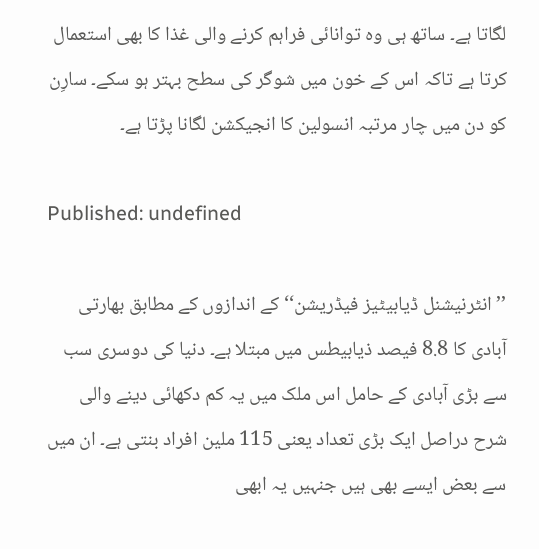لگاتا ہے۔ ساتھ ہی وہ توانائی فراہم کرنے والی غذا کا بھی استعمال کرتا ہے تاکہ اس کے خون میں شوگر کی سطح بہتر ہو سکے۔ سارِن کو دن میں چار مرتبہ انسولین کا انجیکشن لگانا پڑتا ہے۔

Published: undefined

’’انٹرنیشنل ڈیابیٹیز فیڈریشن‘‘ کے اندازوں کے مطابق بھارتی آبادی کا 8.8 فیصد ذیابیطس میں مبتلا ہے۔ دنیا کی دوسری سب سے بڑی آبادی کے حامل اس ملک میں یہ کم دکھائی دینے والی شرح دراصل ایک بڑی تعداد یعنی 115 ملین افراد بنتی ہے۔ ان میں سے بعض ایسے بھی ہیں جنہیں یہ ابھی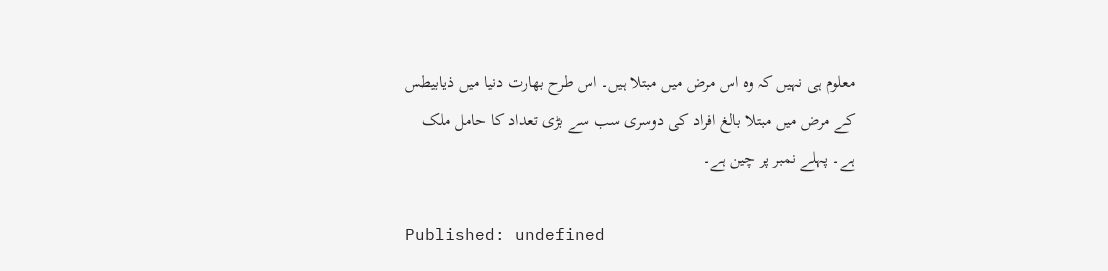معلوم ہی نہیں کہ وہ اس مرض میں مبتلا ہیں۔ اس طرح بھارت دنیا میں ذیابیطس کے مرض میں مبتلا بالغ افراد کی دوسری سب سے بڑی تعداد کا حامل ملک ہے۔ پہلے نمبر پر چین ہے۔

Published: undefined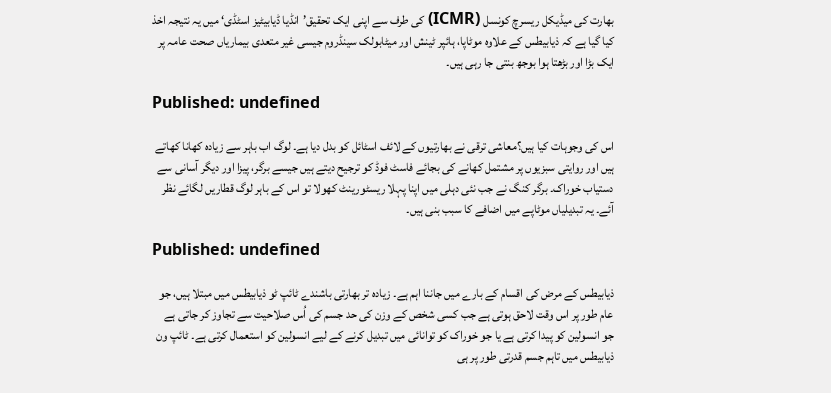بھارت کی میڈیکل ریسرچ کونسل (ICMR) کی طرف سے اپنی ایک تحقیق’انڈیا ڈیابیٹیز اسٹڈی‘ میں یہ نتیجہ اخذ کیا گیا ہے کہ ذیابیطس کے علاوہ موٹاپا، ہائپر ٹینش اور میٹابولک سینڈروم جیسی غیر متعدی بیماریاں صحت عامہ پر ایک بڑا اور بڑھتا ہوا بوجھ بنتی جا رہی ہیں۔

Published: undefined

اس کی وجوہات کیا ہیں؟معاشی ترقی نے بھارتیوں کے لائف اسٹائل کو بدل دیا ہے۔ لوگ اب باہر سے زیادہ کھانا کھاتے ہیں اور روایتی سبزیوں پر مشتمل کھانے کی بجائے فاسٹ فوڈ کو ترجیح دیتے ہیں جیسے برگر، پیزا اور دیگر آسانی سے دستیاب خوراک۔ برگر کنگ نے جب نئی دہلی میں اپنا پہلا ریسٹورینٹ کھولا تو اس کے باہر لوگ قطاریں لگائے نظر آئے۔ یہ تبدیلیاں موٹاپے میں اضافے کا سبب بنی ہیں۔

Published: undefined

ذیابیطس کے مرض کی اقسام کے بارے میں جاننا اہم ہے۔ زیادہ تر بھارتی باشندے ٹائپ ٹو ذیابیطس میں مبتلا ہیں، جو عام طور پر اس وقت لاحق ہوتی ہے جب کسی شخص کے وزن کی حد جسم کی اُس صلاحیت سے تجاوز کر جاتی ہے جو انسولین کو پیدا کرتی ہے یا جو خوراک کو توانائی میں تبدیل کرنے کے لیے انسولین کو استعمال کرتی ہے۔ ٹائپ ون ذیابیطس میں تاہم جسم قدرتی طور پر ہی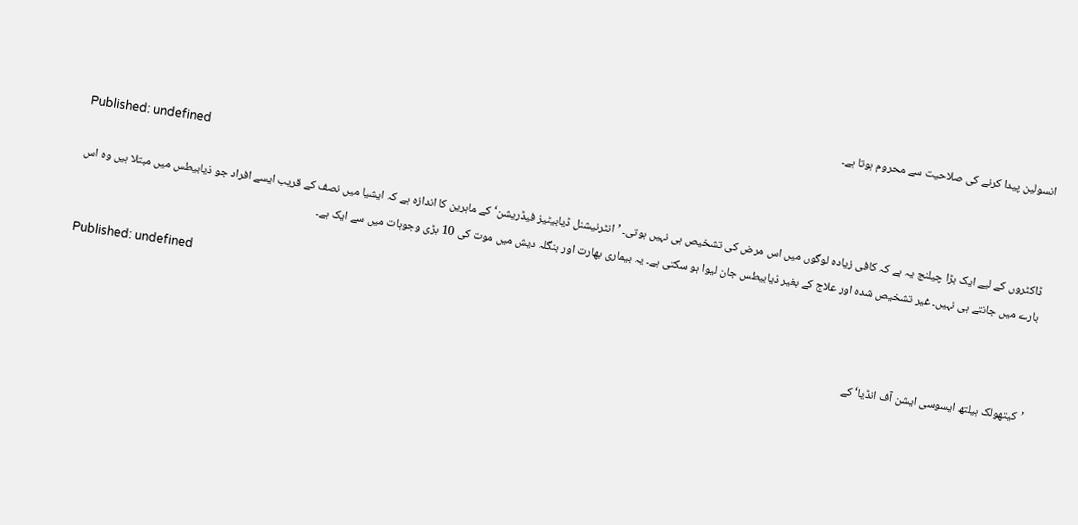انسولین پیدا کرنے کی صلاحیت سے محروم ہوتا ہے۔

Published: undefined

ڈاکٹروں کے لیے ایک بڑا چیلنج یہ ہے کہ کافی زیادہ لوگوں میں اس مرض کی تشخیص ہی نہیں ہوتی۔ ’انٹرنیشنل ڈیابیٹیز فیڈریشن‘ کے ماہرین کا اندازہ ہے کہ ایشیا میں نصف کے قریب ایسے افراد جو ذیابیطس میں مبتلا ہیں وہ اس بارے میں جانتے ہی نہیں۔ غیر تشخیص شدہ اور علاج کے بغیر ذیابیطس جان لیوا ہو سکتی ہے۔ یہ بیماری بھارت اور بنگلہ دیش میں موت کی 10 بڑی وجوہات میں سے ایک ہے۔

Published: undefined

’کیتھولک ہیلتھ ایسوسی ایشن آف انڈیا‘ کے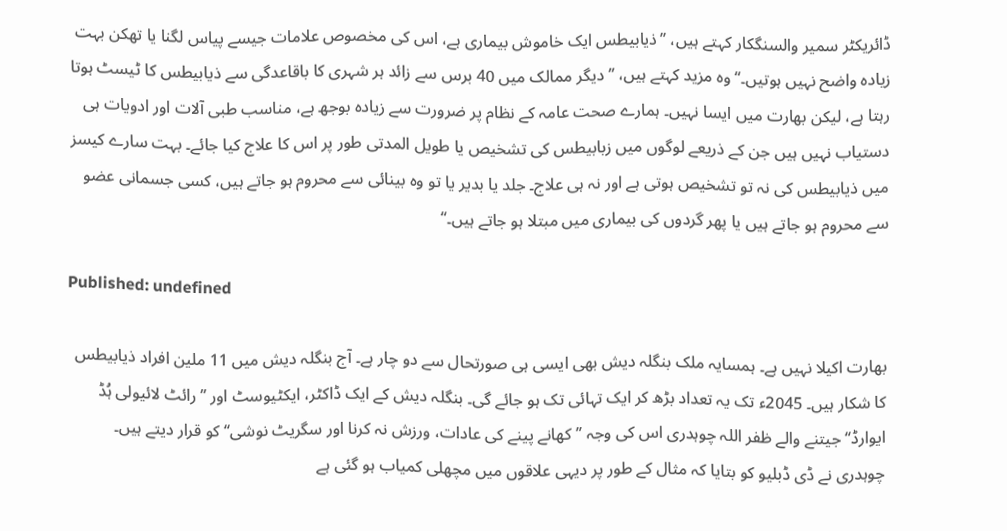ڈائریکٹر سمیر والسنگکار کہتے ہیں، ’’ذیابیطس ایک خاموش بیماری ہے، اس کی مخصوص علامات جیسے پیاس لگنا یا تھکن بہت زیادہ واضح نہیں ہوتیں۔‘‘ وہ مزید کہتے ہیں، ’’دیگر ممالک میں 40 برس سے زائد ہر شہری کا باقاعدگی سے ذیابیطس کا ٹیسٹ ہوتا رہتا ہے، لیکن بھارت میں ایسا نہیں۔ ہمارے صحت عامہ کے نظام پر ضرورت سے زیادہ بوجھ ہے، مناسب طبی آلات اور ادویات ہی دستیاب نہیں ہیں جن کے ذریعے لوگوں میں زبابیطس کی تشخیص یا طویل المدتی طور پر اس کا علاج کیا جائے۔ بہت سارے کیسز میں ذیابیطس کی نہ تو تشخیص ہوتی ہے اور نہ ہی علاج۔ جلد یا بدیر یا تو وہ بینائی سے محروم ہو جاتے ہیں، کسی جسمانی عضو سے محروم ہو جاتے ہیں یا پھر گردوں کی بیماری میں مبتلا ہو جاتے ہیں۔‘‘

Published: undefined

بھارت اکیلا نہیں ہے۔ ہمسایہ ملک بنگلہ دیش بھی ایسی ہی صورتحال سے دو چار ہے۔ آج بنگلہ دیش میں 11 ملین افراد ذیابیطس کا شکار ہیں۔ 2045ء تک یہ تعداد بڑھ کر ایک تہائی تک ہو جائے گی۔ بنگلہ دیش کے ایک ڈاکٹر، ایکٹیوسٹ اور ’’رائٹ لائیولی ہُڈ ایوارڈ‘‘ جیتنے والے ظفر اللہ چوہدری اس کی وجہ ’’کھانے پینے کی عادات، ورزش نہ کرنا اور سگریٹ نوشی‘‘ کو قرار دیتے ہیں۔ چوہدری نے ڈی ڈبلیو کو بتایا کہ مثال کے طور پر دیہی علاقوں میں مچھلی کمیاب ہو گئی ہے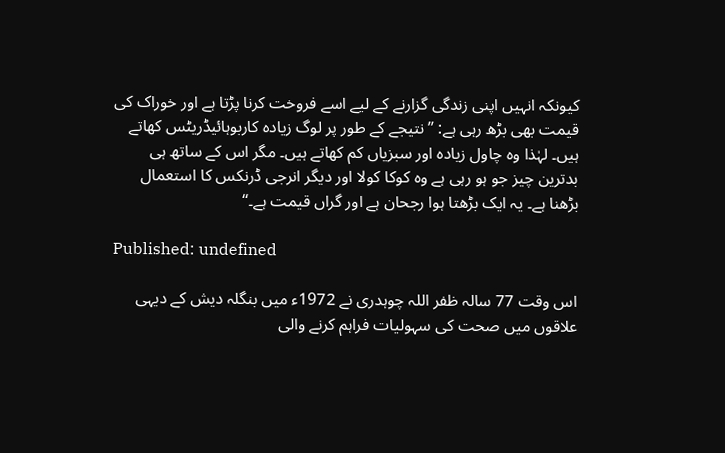کیونکہ انہیں اپنی زندگی گزارنے کے لیے اسے فروخت کرنا پڑتا ہے اور خوراک کی قیمت بھی بڑھ رہی ہے: ’’نتیجے کے طور پر لوگ زیادہ کاربوہائیڈریٹس کھاتے ہیں۔ لہٰذا وہ چاول زیادہ اور سبزیاں کم کھاتے ہیں۔ مگر اس کے ساتھ ہی بدترین چیز جو ہو رہی ہے وہ کوکا کولا اور دیگر انرجی ڈرنکس کا استعمال بڑھنا ہے۔ یہ ایک بڑھتا ہوا رجحان ہے اور گراں قیمت ہے۔‘‘

Published: undefined

اس وقت 77 سالہ ظفر اللہ چوہدری نے 1972ء میں بنگلہ دیش کے دیہی علاقوں میں صحت کی سہولیات فراہم کرنے والی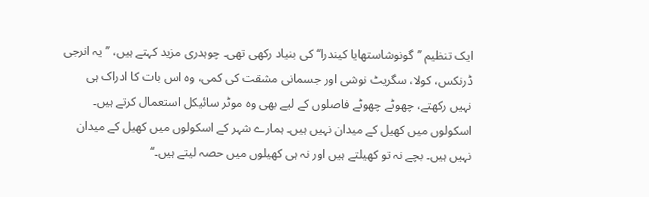ایک تنظیم ’’گونوشاستھایا کیندرا‘‘ کی بنیاد رکھی تھی۔ چوہدری مزید کہتے ہیں، ’’یہ انرجی ڈرنکس، کولا، سگریٹ نوشی اور جسمانی مشقت کی کمی، وہ اس بات کا ادراک ہی نہیں رکھتے، چھوٹے چھوٹے فاصلوں کے لیے بھی وہ موٹر سائیکل استعمال کرتے ہیں۔ اسکولوں میں کھیل کے میدان نہیں ہیں۔ ہمارے شہر کے اسکولوں میں کھیل کے میدان نہیں ہیں۔ بچے نہ تو کھیلتے ہیں اور نہ ہی کھیلوں میں حصہ لیتے ہیں۔‘‘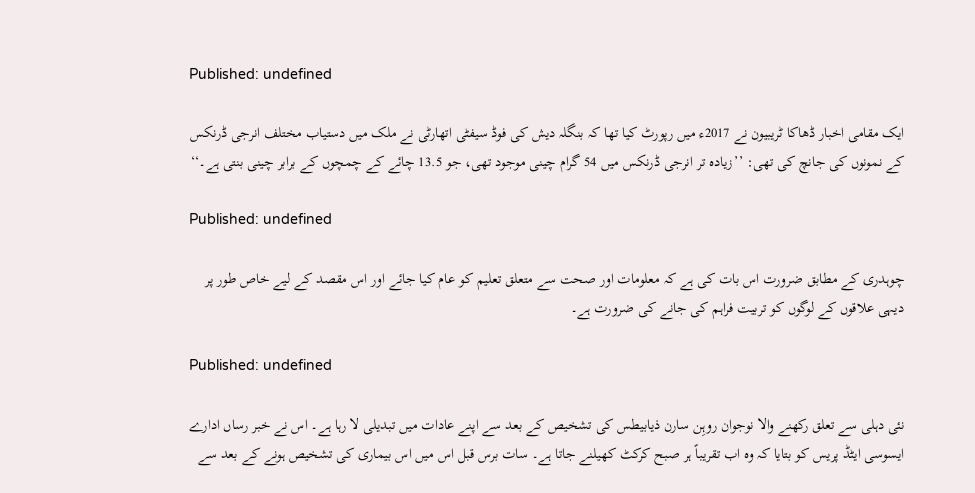Published: undefined

ایک مقامی اخبار ڈھاکا ٹریبیون نے 2017ء میں رپورٹ کیا تھا کہ بنگلہ دیش کی فوڈ سیفٹی اتھارٹی نے ملک میں دستیاب مختلف انرجی ڈرنکس کے نمونوں کی جانچ کی تھی: ’’زیادہ تر انرجی ڈرنکس میں 54 گرام چینی موجود تھی، جو 13.5 چائے کے چمچوں کے برابر چینی بنتی ہے۔‘‘

Published: undefined

چوہدری کے مطابق ضرورت اس بات کی ہے کہ معلومات اور صحت سے متعلق تعلیم کو عام کیا جائے اور اس مقصد کے لیے خاص طور پر دیہی علاقوں کے لوگوں کو تربیت فراہم کی جانے کی ضرورت ہے۔

Published: undefined

نئی دہلی سے تعلق رکھنے والا نوجوان روہِن سارن ذیابیطس کی تشخیص کے بعد سے اپنے عادات میں تبدیلی لا رہا ہے۔ اس نے خبر رساں ادارے ایسوسی ایٹڈ پریس کو بتایا کہ وہ اب تقریباً ہر صبح کرکٹ کھیلنے جاتا ہے۔ سات برس قبل اس میں اس بیماری کی تشخیص ہونے کے بعد سے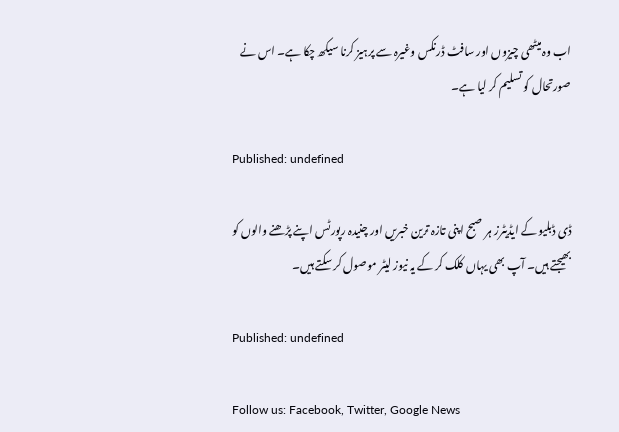اب وہ میٹھی چیزوں اور سافٹ ڈرنکس وغیرہ سے پرہیز کرنا سیکھ چکا ہے۔ اس نے صورتحال کو تسلیم کر لیا ہے۔

Published: undefined

ڈی ڈبلیو کے ایڈیٹرز ہر صبح اپنی تازہ ترین خبریں اور چنیدہ رپورٹس اپنے پڑھنے والوں کو بھیجتے ہیں۔ آپ بھی یہاں کلک کر کے یہ نیوز لیٹر موصول کر سکتے ہیں۔

Published: undefined

Follow us: Facebook, Twitter, Google News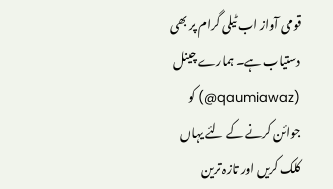قومی آواز اب ٹیلی گرام پر بھی دستیاب ہے۔ ہمارے چینل (qaumiawaz@) کو جوائن کرنے کے لئے یہاں کلک کریں اور تازہ ترین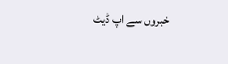خبروں سے اپ ڈیٹ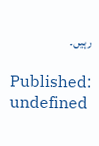رہیں۔

Published: undefined